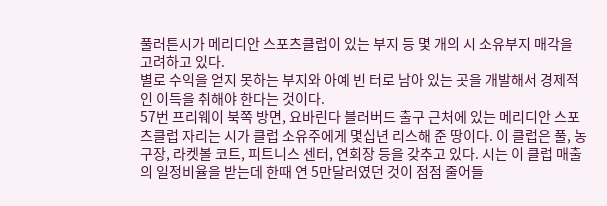풀러튼시가 메리디안 스포츠클럽이 있는 부지 등 몇 개의 시 소유부지 매각을 고려하고 있다.
별로 수익을 얻지 못하는 부지와 아예 빈 터로 남아 있는 곳을 개발해서 경제적인 이득을 취해야 한다는 것이다.
57번 프리웨이 북쪽 방면, 요바린다 블러버드 출구 근처에 있는 메리디안 스포츠클럽 자리는 시가 클럽 소유주에게 몇십년 리스해 준 땅이다. 이 클럽은 풀, 농구장, 라켓볼 코트, 피트니스 센터, 연회장 등을 갖추고 있다. 시는 이 클럽 매출의 일정비율을 받는데 한때 연 5만달러였던 것이 점점 줄어들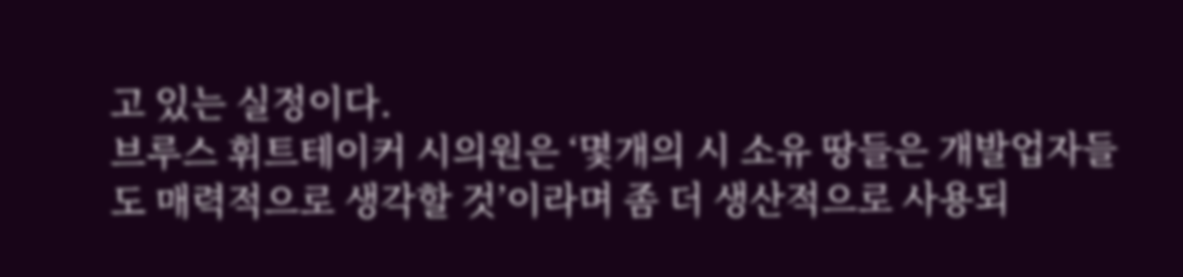고 있는 실정이다.
브루스 휘트테이커 시의원은 ‘몇개의 시 소유 땅들은 개발업자들도 매력적으로 생각할 것’이라며 좀 더 생산적으로 사용되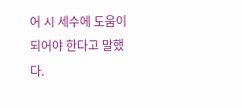어 시 세수에 도움이 되어야 한다고 말했다.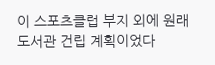이 스포츠클럽 부지 외에 원래 도서관 건립 계획이었다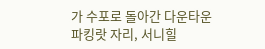가 수포로 돌아간 다운타운 파킹랏 자리, 서니힐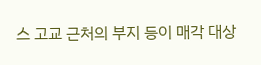스 고교 근처의 부지 등이 매각 대상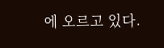에 오르고 있다.